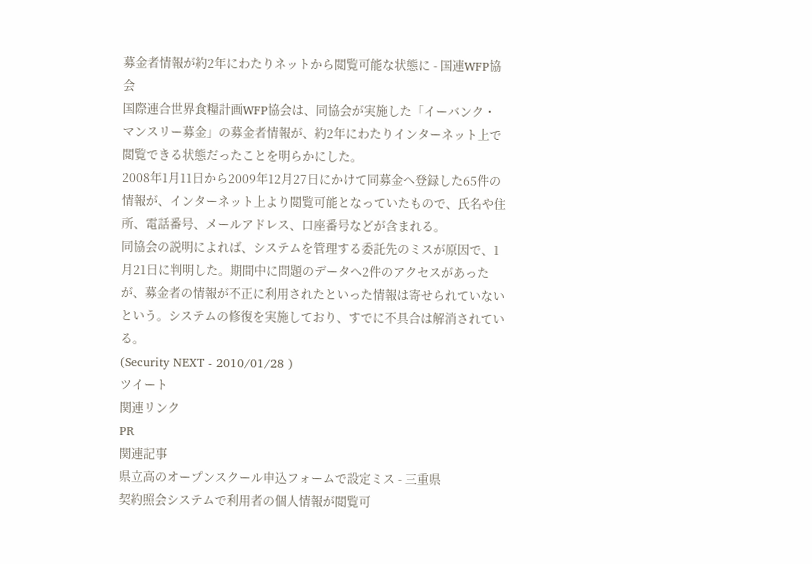募金者情報が約2年にわたりネットから閲覧可能な状態に - 国連WFP協会
国際連合世界食糧計画WFP協会は、同協会が実施した「イーバンク・マンスリー募金」の募金者情報が、約2年にわたりインターネット上で閲覧できる状態だったことを明らかにした。
2008年1月11日から2009年12月27日にかけて同募金へ登録した65件の情報が、インターネット上より閲覧可能となっていたもので、氏名や住所、電話番号、メールアドレス、口座番号などが含まれる。
同協会の説明によれば、システムを管理する委託先のミスが原因で、1月21日に判明した。期間中に問題のデータへ2件のアクセスがあったが、募金者の情報が不正に利用されたといった情報は寄せられていないという。システムの修復を実施しており、すでに不具合は解消されている。
(Security NEXT - 2010/01/28 )
ツイート
関連リンク
PR
関連記事
県立高のオープンスクール申込フォームで設定ミス - 三重県
契約照会システムで利用者の個人情報が閲覧可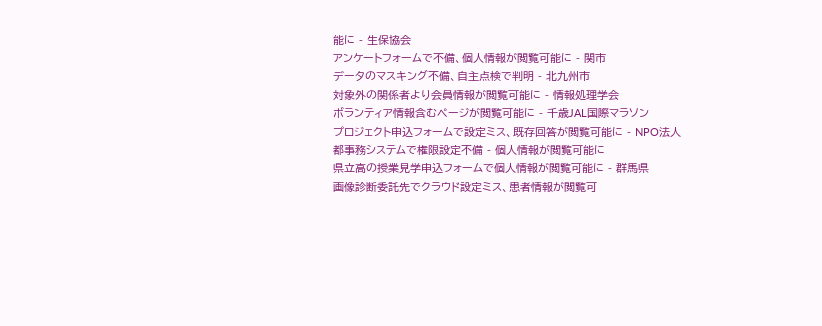能に - 生保協会
アンケートフォームで不備、個人情報が閲覧可能に - 関市
データのマスキング不備、自主点検で判明 - 北九州市
対象外の関係者より会員情報が閲覧可能に - 情報処理学会
ボランティア情報含むページが閲覧可能に - 千歳JAL国際マラソン
プロジェクト申込フォームで設定ミス、既存回答が閲覧可能に - NPO法人
都事務システムで権限設定不備 - 個人情報が閲覧可能に
県立高の授業見学申込フォームで個人情報が閲覧可能に - 群馬県
画像診断委託先でクラウド設定ミス、患者情報が閲覧可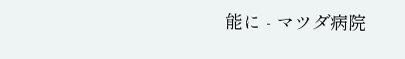能に - マツダ病院